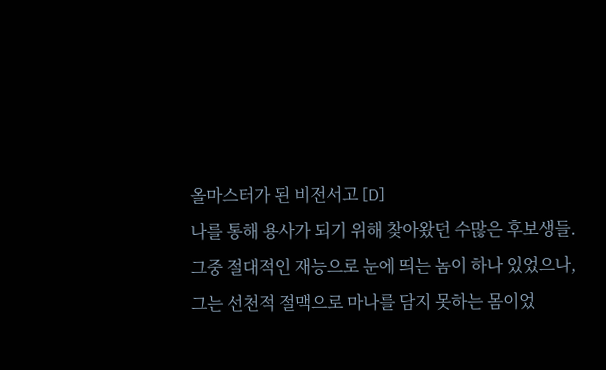올마스터가 된 비전서고 [D]
나를 통해 용사가 되기 위해 찾아왔던 수많은 후보생들.
그중 절대적인 재능으로 눈에 띄는 놈이 하나 있었으나,
그는 선천적 절맥으로 마나를 담지 못하는 몸이었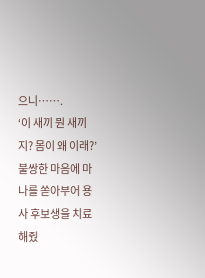으니…….
‘이 새끼 뭔 새끼지? 몸이 왜 이래?’
불쌍한 마음에 마나를 쏟아부어 용사 후보생을 치료해줬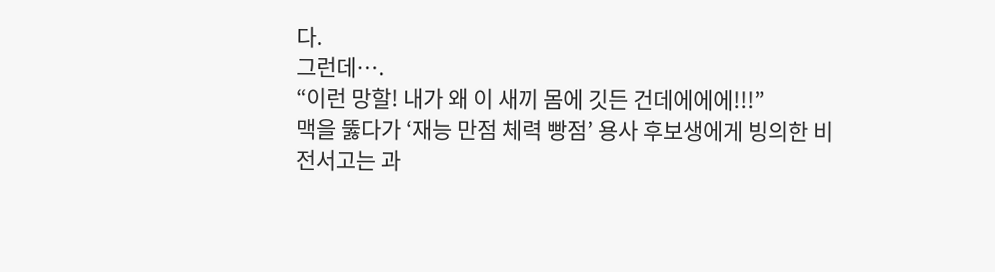다.
그런데….
“이런 망할! 내가 왜 이 새끼 몸에 깃든 건데에에에!!!”
맥을 뚫다가 ‘재능 만점 체력 빵점’ 용사 후보생에게 빙의한 비전서고는 과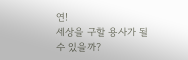연!
세상을 구할 용사가 될 수 있을까?